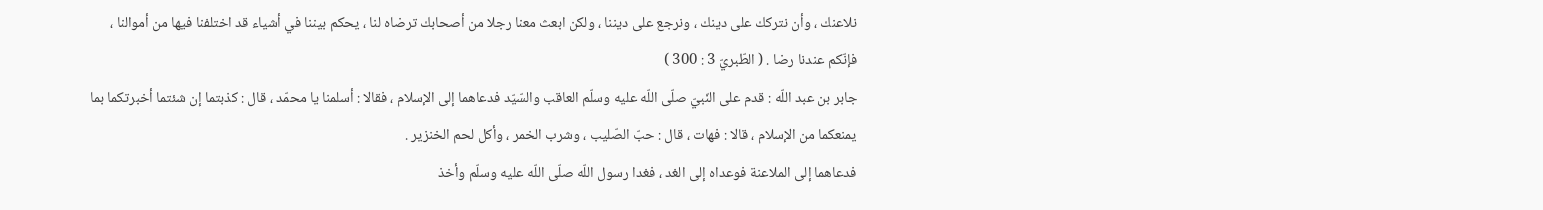نلاعنك ، وأن نتركك على دينك ، ونرجع على ديننا ، ولكن ابعث معنا رجلا من أصحابك ترضاه لنا ، يحكم بيننا في أشياء قد اختلفنا فيها من أموالنا ، فإنّكم عندنا رضا . ( الطّبريّ 3 : 300 )
جابر بن عبد اللّه : قدم على النّبيّ صلّى اللّه عليه وسلّم العاقب والسّيّد فدعاهما إلى الإسلام ، فقالا : أسلمنا يا محمّد ، قال : كذبتما إن شئتما أخبرتكما بما يمنعكما من الإسلام ، قالا : فهات ، قال : حبّ الصّليب ، وشرب الخمر ، وأكل لحم الخنزير .
فدعاهما إلى الملاعنة فوعداه إلى الغد ، فغدا رسول اللّه صلّى اللّه عليه وسلّم وأخذ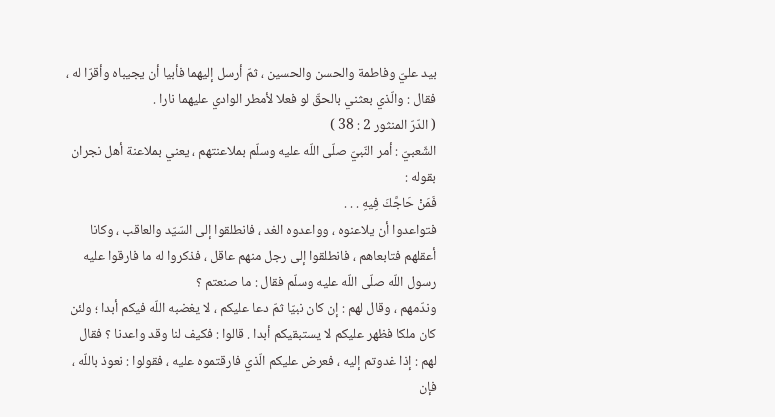بيد عليّ وفاطمة والحسن والحسين ، ثمّ أرسل إليهما فأبيا أن يجيباه وأقرّا له ، فقال : والّذي بعثني بالحقّ لو فعلا لأمطر الوادي عليهما نارا .
( الدّرّ المنثور 2 : 38 )
الشّعبيّ : أمر النّبيّ صلّى اللّه عليه وسلّم بملاعنتهم ، يعني بملاعنة أهل نجران بقوله :
فَمَنْ حَاجَّكَ فِيهِ . . .
فتواعدوا أن يلاعنوه ، وواعدوه الغد ، فانطلقوا إلى السّيّد والعاقب ، وكانا أعقلهم فتابعاهم ، فانطلقوا إلى رجل منهم عاقل ، فذكروا له ما فارقوا عليه رسول اللّه صلّى اللّه عليه وسلّم فقال : ما صنعتم ؟
وندّمهم ، وقال لهم : إن كان نبيّا ثمّ دعا عليكم ، لا يغضبه اللّه فيكم أبدا ؛ ولئن كان ملكا فظهر عليكم لا يستبقيكم أبدا . قالوا : فكيف لنا وقد واعدنا ؟ فقال لهم : إذا غدوتم إليه ، فعرض عليكم الّذي فارقتموه عليه ، فقولوا : نعوذ باللّه ، فإن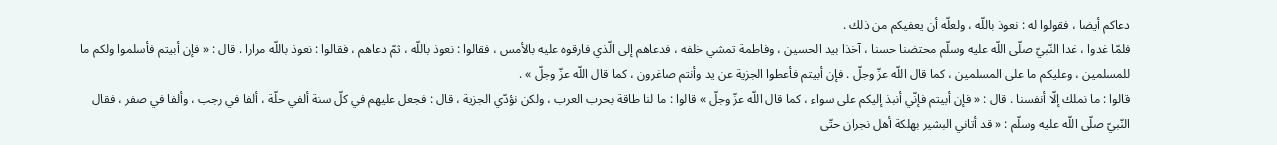دعاكم أيضا ، فقولوا له : نعوذ باللّه ، ولعلّه أن يعفيكم من ذلك .
فلمّا غدوا ، غدا النّبيّ صلّى اللّه عليه وسلّم محتضنا حسنا ، آخذا بيد الحسين ، وفاطمة تمشي خلفه ، فدعاهم إلى الّذي فارقوه عليه بالأمس ، فقالوا : نعوذ باللّه ، ثمّ دعاهم ، فقالوا : نعوذ باللّه مرارا . قال : « فإن أبيتم فأسلموا ولكم ما للمسلمين ، وعليكم ما على المسلمين ، كما قال اللّه عزّ وجلّ . فإن أبيتم فأعطوا الجزية عن يد وأنتم صاغرون ، كما قال اللّه عزّ وجلّ » .
قالوا : ما نملك إلّا أنفسنا . قال : « فإن أبيتم فإنّي أنبذ إليكم على سواء ، كما قال اللّه عزّ وجلّ » قالوا : ما لنا طاقة بحرب العرب ، ولكن نؤدّي الجزية ، قال : فجعل عليهم في كلّ سنة ألفي حلّة ، ألفا في رجب ، وألفا في صفر ، فقال النّبيّ صلّى اللّه عليه وسلّم : « قد أتاني البشير بهلكة أهل نجران حتّى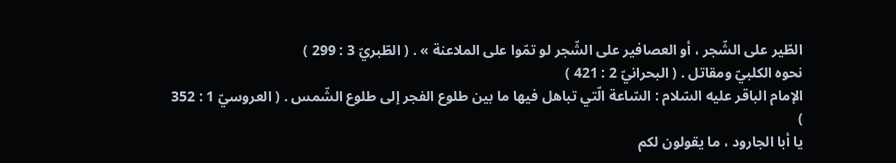الطّير على الشّجر ، أو العصافير على الشّجر لو تمّوا على الملاعنة » . ( الطّبريّ 3 : 299 )
نحوه الكلبيّ ومقاتل . ( البحرانيّ 2 : 421 )
الإمام الباقر عليه السّلام : السّاعة الّتي تباهل فيها ما بين طلوع الفجر إلى طلوع الشّمس . ( العروسيّ 1 : 352 )
يا أبا الجارود ، ما يقولون لكم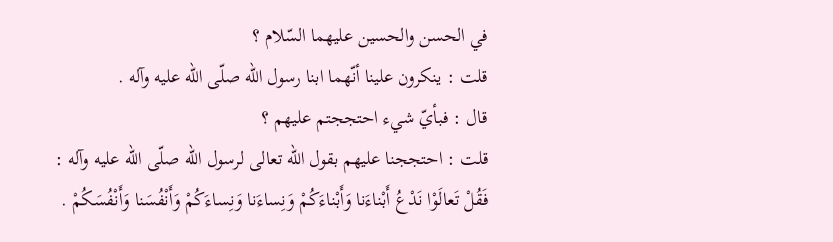في الحسن والحسين عليهما السّلام ؟
قلت : ينكرون علينا أنّهما ابنا رسول اللّه صلّى اللّه عليه وآله .
قال : فبأيّ شيء احتججتم عليهم ؟
قلت : احتججنا عليهم بقول اللّه تعالى لرسول اللّه صلّى اللّه عليه وآله :
فَقُلْ تَعالَوْا نَدْعُ أَبْناءَنا وَأَبْناءَكُمْ وَنِساءَنا وَنِساءَكُمْ وَأَنْفُسَنا وَأَنْفُسَكُمْ .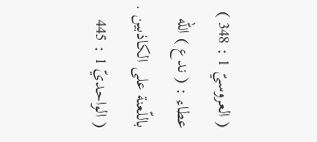( العروسيّ 1 : 348 )
عطاء : ( ندع ) اللّه باللّعنة على الكاذبين .
( الواحديّ 1 : 445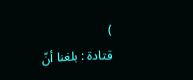)
قتادة : بلغنا أنّ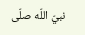نبيّ اللّه صلّى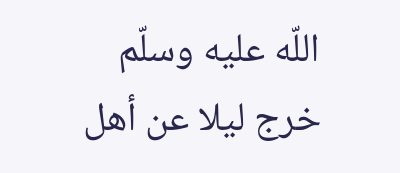اللّه عليه وسلّم خرج ليلا عن أهل